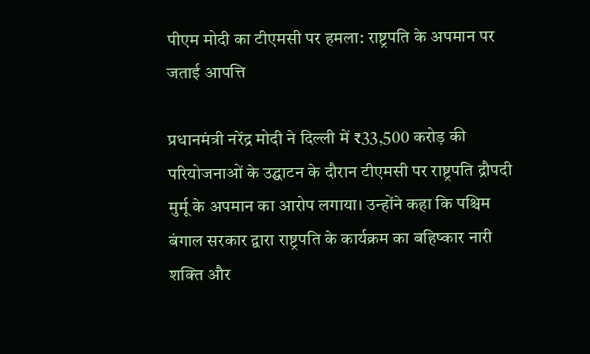पीएम मोदी का टीएमसी पर हमला: राष्ट्रपति के अपमान पर जताई आपत्ति

प्रधानमंत्री नरेंद्र मोदी ने दिल्ली में ₹33,500 करोड़ की परियोजनाओं के उद्घाटन के दौरान टीएमसी पर राष्ट्रपति द्रौपदी मुर्मू के अपमान का आरोप लगाया। उन्होंने कहा कि पश्चिम बंगाल सरकार द्वारा राष्ट्रपति के कार्यक्रम का बहिष्कार नारी शक्ति और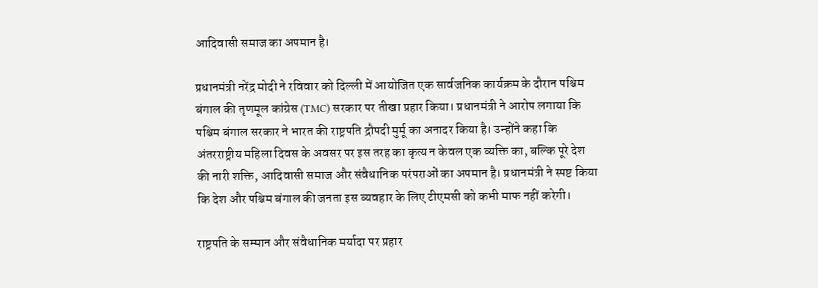आदिवासी समाज का अपमान है।

प्रधानमंत्री नरेंद्र मोदी ने रविवार को दिल्ली में आयोजित एक सार्वजनिक कार्यक्रम के दौरान पश्चिम बंगाल की तृणमूल कांग्रेस (TMC) सरकार पर तीखा प्रहार किया। प्रधानमंत्री ने आरोप लगाया कि पश्चिम बंगाल सरकार ने भारत की राष्ट्रपति द्रौपदी मुर्मू का अनादर किया है। उन्होंने कहा कि अंतरराष्ट्रीय महिला दिवस के अवसर पर इस तरह का कृत्य न केवल एक व्यक्ति का, बल्कि पूरे देश की नारी शक्ति, आदिवासी समाज और संवैधानिक परंपराओं का अपमान है। प्रधानमंत्री ने स्पष्ट किया कि देश और पश्चिम बंगाल की जनता इस व्यवहार के लिए टीएमसी को कभी माफ नहीं करेगी।

राष्ट्रपति के सम्मान और संवैधानिक मर्यादा पर प्रहार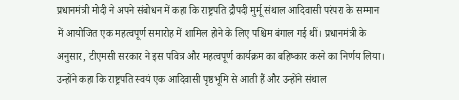प्रधानमंत्री मोदी ने अपने संबोधन में कहा कि राष्ट्रपति द्रौपदी मुर्मू संथाल आदिवासी परंपरा के सम्मान में आयोजित एक महत्वपूर्ण समारोह में शामिल होने के लिए पश्चिम बंगाल गई थीं। प्रधानमंत्री के अनुसार, टीएमसी सरकार ने इस पवित्र और महत्वपूर्ण कार्यक्रम का बहिष्कार करने का निर्णय लिया। उन्होंने कहा कि राष्ट्रपति स्वयं एक आदिवासी पृष्ठभूमि से आती हैं और उन्होंने संथाल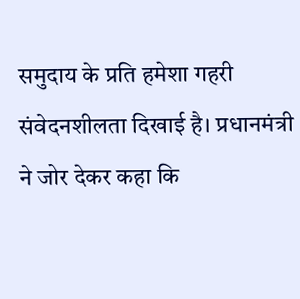समुदाय के प्रति हमेशा गहरी संवेदनशीलता दिखाई है। प्रधानमंत्री ने जोर देकर कहा कि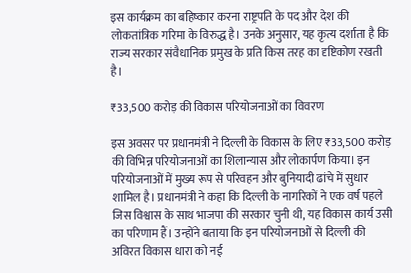इस कार्यक्रम का बहिष्कार करना राष्ट्रपति के पद और देश की लोकतांत्रिक गरिमा के विरुद्ध है। उनके अनुसार, यह कृत्य दर्शाता है कि राज्य सरकार संवैधानिक प्रमुख के प्रति किस तरह का दृष्टिकोण रखती है।

₹33,500 करोड़ की विकास परियोजनाओं का विवरण

इस अवसर पर प्रधानमंत्री ने दिल्ली के विकास के लिए ₹33,500 करोड़ की विभिन्न परियोजनाओं का शिलान्यास और लोकार्पण किया। इन परियोजनाओं में मुख्य रूप से परिवहन और बुनियादी ढांचे में सुधार शामिल है। प्रधानमंत्री ने कहा कि दिल्ली के नागरिकों ने एक वर्ष पहले जिस विश्वास के साथ भाजपा की सरकार चुनी थी, यह विकास कार्य उसी का परिणाम हैं। उन्होंने बताया कि इन परियोजनाओं से दिल्ली की अविरत विकास धारा को नई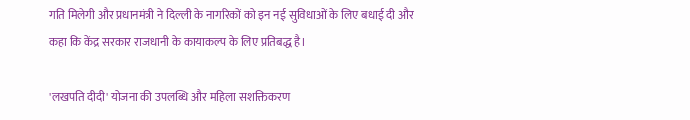गति मिलेगी और प्रधानमंत्री ने दिल्ली के नागरिकों को इन नई सुविधाओं के लिए बधाई दी और कहा कि केंद्र सरकार राजधानी के कायाकल्प के लिए प्रतिबद्ध है।

'लखपति दीदी' योजना की उपलब्धि और महिला सशक्तिकरण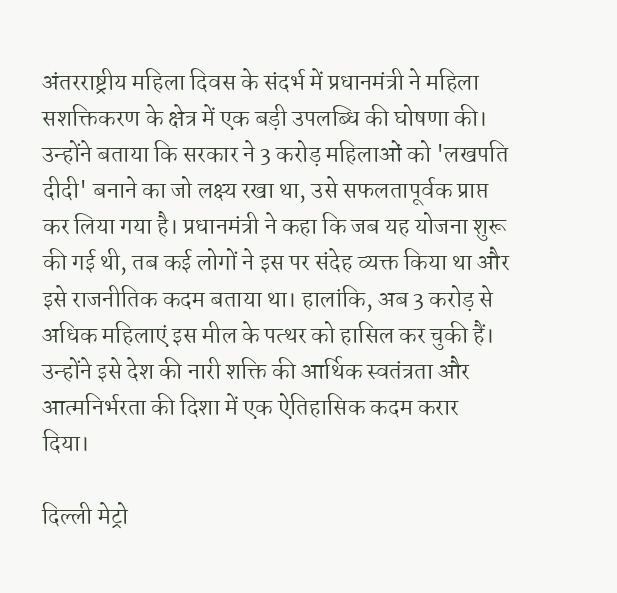अंतरराष्ट्रीय महिला दिवस के संदर्भ में प्रधानमंत्री ने महिला सशक्तिकरण के क्षेत्र में एक बड़ी उपलब्धि की घोषणा की। उन्होंने बताया कि सरकार ने 3 करोड़ महिलाओं को 'लखपति दीदी' बनाने का जो लक्ष्य रखा था, उसे सफलतापूर्वक प्राप्त कर लिया गया है। प्रधानमंत्री ने कहा कि जब यह योजना शुरू की गई थी, तब कई लोगों ने इस पर संदेह व्यक्त किया था और इसे राजनीतिक कदम बताया था। हालांकि, अब 3 करोड़ से अधिक महिलाएं इस मील के पत्थर को हासिल कर चुकी हैं। उन्होंने इसे देश की नारी शक्ति की आर्थिक स्वतंत्रता और आत्मनिर्भरता की दिशा में एक ऐतिहासिक कदम करार दिया।

दिल्ली मेट्रो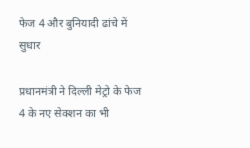फेज 4 और बुनियादी ढांचे में सुधार

प्रधानमंत्री ने दिल्ली मेट्रो के फेज 4 के नए सेक्शन का भी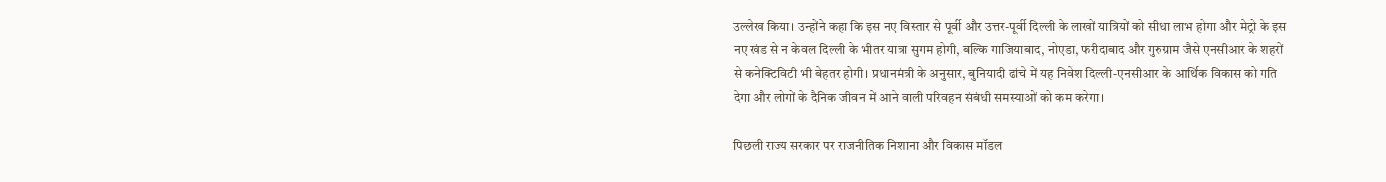उल्लेख किया। उन्होंने कहा कि इस नए विस्तार से पूर्वी और उत्तर-पूर्वी दिल्ली के लाखों यात्रियों को सीधा लाभ होगा और मेट्रो के इस नए खंड से न केवल दिल्ली के भीतर यात्रा सुगम होगी, बल्कि गाजियाबाद, नोएडा, फरीदाबाद और गुरुग्राम जैसे एनसीआर के शहरों से कनेक्टिविटी भी बेहतर होगी। प्रधानमंत्री के अनुसार, बुनियादी ढांचे में यह निवेश दिल्ली-एनसीआर के आर्थिक विकास को गति देगा और लोगों के दैनिक जीवन में आने वाली परिवहन संबंधी समस्याओं को कम करेगा।

पिछली राज्य सरकार पर राजनीतिक निशाना और विकास मॉडल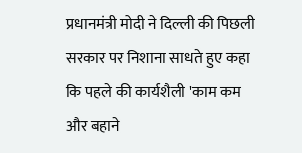प्रधानमंत्री मोदी ने दिल्ली की पिछली सरकार पर निशाना साधते हुए कहा कि पहले की कार्यशैली 'काम कम और बहाने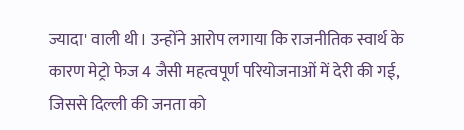ज्यादा' वाली थी। उन्होंने आरोप लगाया कि राजनीतिक स्वार्थ के कारण मेट्रो फेज 4 जैसी महत्वपूर्ण परियोजनाओं में देरी की गई, जिससे दिल्ली की जनता को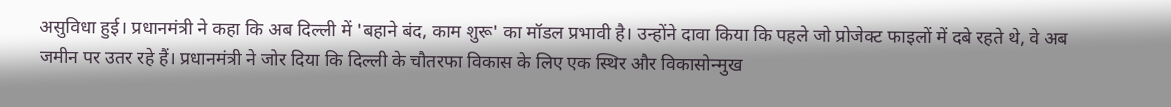असुविधा हुई। प्रधानमंत्री ने कहा कि अब दिल्ली में 'बहाने बंद, काम शुरू' का मॉडल प्रभावी है। उन्होंने दावा किया कि पहले जो प्रोजेक्ट फाइलों में दबे रहते थे, वे अब जमीन पर उतर रहे हैं। प्रधानमंत्री ने जोर दिया कि दिल्ली के चौतरफा विकास के लिए एक स्थिर और विकासोन्मुख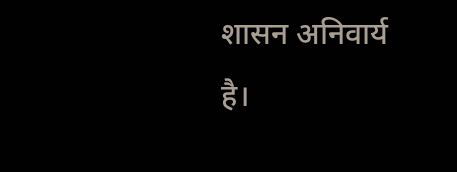शासन अनिवार्य है।